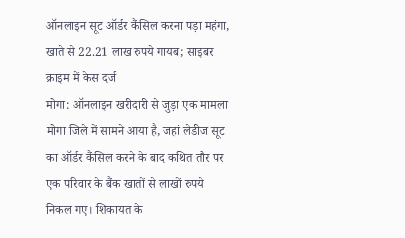ऑनलाइन सूट ऑर्डर कैंसिल करना पड़ा महंगा, खाते से 22.21 लाख रुपये गायब; साइबर क्राइम में केस दर्ज
मोगा: ऑनलाइन खरीदारी से जुड़ा एक मामला मोगा जिले में सामने आया है, जहां लेडीज सूट का ऑर्डर कैंसिल करने के बाद कथित तौर पर एक परिवार के बैंक खातों से लाखों रुपये निकल गए। शिकायत के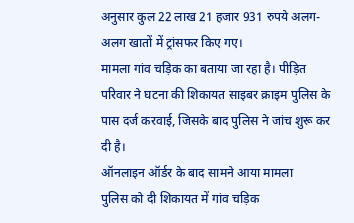अनुसार कुल 22 लाख 21 हजार 931 रुपये अलग-अलग खातों में ट्रांसफर किए गए।
मामला गांव चड़िक का बताया जा रहा है। पीड़ित परिवार ने घटना की शिकायत साइबर क्राइम पुलिस के पास दर्ज करवाई, जिसके बाद पुलिस ने जांच शुरू कर दी है।
ऑनलाइन ऑर्डर के बाद सामने आया मामला
पुलिस को दी शिकायत में गांव चड़िक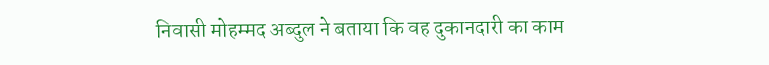निवासी मोहम्मद अब्दुल ने बताया कि वह दुकानदारी का काम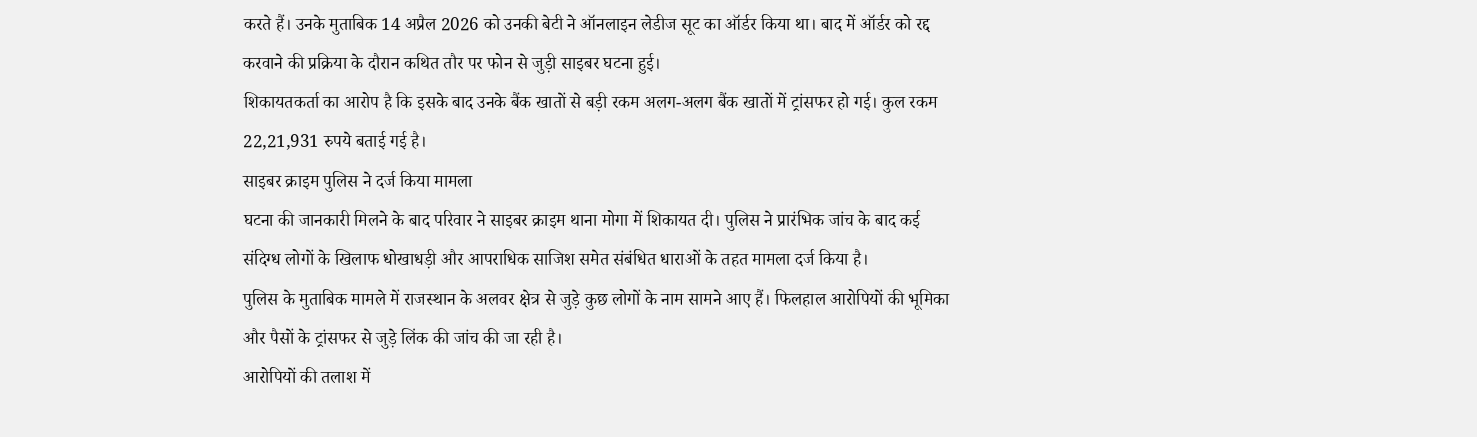करते हैं। उनके मुताबिक 14 अप्रैल 2026 को उनकी बेटी ने ऑनलाइन लेडीज सूट का ऑर्डर किया था। बाद में ऑर्डर को रद्द करवाने की प्रक्रिया के दौरान कथित तौर पर फोन से जुड़ी साइबर घटना हुई।
शिकायतकर्ता का आरोप है कि इसके बाद उनके बैंक खातों से बड़ी रकम अलग-अलग बैंक खातों में ट्रांसफर हो गई। कुल रकम 22,21,931 रुपये बताई गई है।
साइबर क्राइम पुलिस ने दर्ज किया मामला
घटना की जानकारी मिलने के बाद परिवार ने साइबर क्राइम थाना मोगा में शिकायत दी। पुलिस ने प्रारंभिक जांच के बाद कई संदिग्ध लोगों के खिलाफ धोखाधड़ी और आपराधिक साजिश समेत संबंधित धाराओं के तहत मामला दर्ज किया है।
पुलिस के मुताबिक मामले में राजस्थान के अलवर क्षेत्र से जुड़े कुछ लोगों के नाम सामने आए हैं। फिलहाल आरोपियों की भूमिका और पैसों के ट्रांसफर से जुड़े लिंक की जांच की जा रही है।
आरोपियों की तलाश में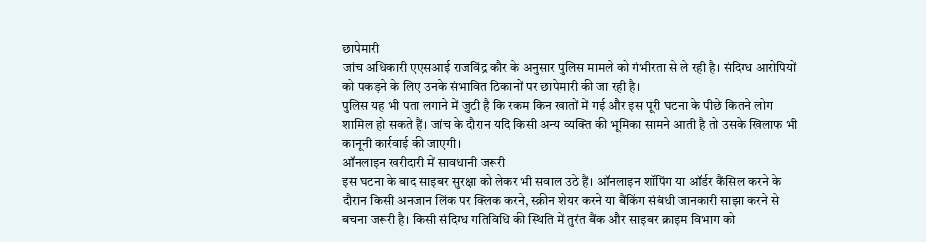छापेमारी
जांच अधिकारी एएसआई राजविंद्र कौर के अनुसार पुलिस मामले को गंभीरता से ले रही है। संदिग्ध आरोपियों को पकड़ने के लिए उनके संभावित ठिकानों पर छापेमारी की जा रही है।
पुलिस यह भी पता लगाने में जुटी है कि रकम किन खातों में गई और इस पूरी घटना के पीछे कितने लोग शामिल हो सकते हैं। जांच के दौरान यदि किसी अन्य व्यक्ति की भूमिका सामने आती है तो उसके खिलाफ भी कानूनी कार्रवाई की जाएगी।
ऑनलाइन खरीदारी में सावधानी जरूरी
इस घटना के बाद साइबर सुरक्षा को लेकर भी सवाल उठे हैं। ऑनलाइन शॉपिंग या ऑर्डर कैंसिल करने के दौरान किसी अनजान लिंक पर क्लिक करने, स्क्रीन शेयर करने या बैंकिंग संबंधी जानकारी साझा करने से बचना जरूरी है। किसी संदिग्ध गतिविधि की स्थिति में तुरंत बैंक और साइबर क्राइम विभाग को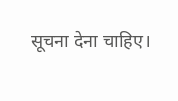सूचना देना चाहिए।